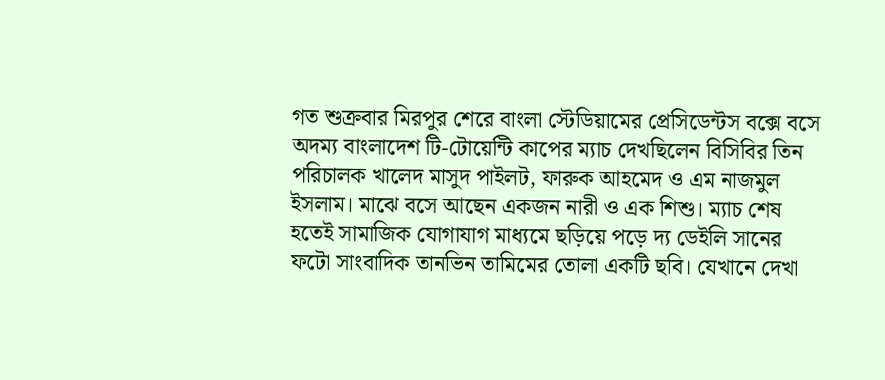গত শুক্রবার মিরপুর শেরে বাংলা স্টেডিয়ামের প্রেসিডেন্টস বক্সে বসে অদম্য বাংলাদেশ টি-টোয়েন্টি কাপের ম্যাচ দেখছিলেন বিসিবির তিন পরিচালক খালেদ মাসুদ পাইলট, ফারুক আহমেদ ও এম নাজমুল ইসলাম। মাঝে বসে আছেন একজন নারী ও এক শিশু। ম্যাচ শেষ হতেই সামাজিক যোগাযাগ মাধ্যমে ছড়িয়ে পড়ে দ্য ডেইলি সানের ফটো সাংবাদিক তানভিন তামিমের তোলা একটি ছবি। যেখানে দেখা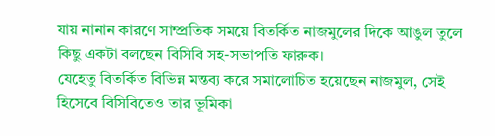যায় নানান কারণে সাম্প্রতিক সময়ে বিতর্কিত নাজমুলের দিকে আঙুল তুলে কিছু একটা বলছেন বিসিবি সহ-সভাপতি ফারুক।
যেহেতু বিতর্কিত বিভিন্ন মন্তব্য করে সমালোচিত হয়েছেন নাজমুল, সেই হিসেবে বিসিবিতেও তার ভূমিকা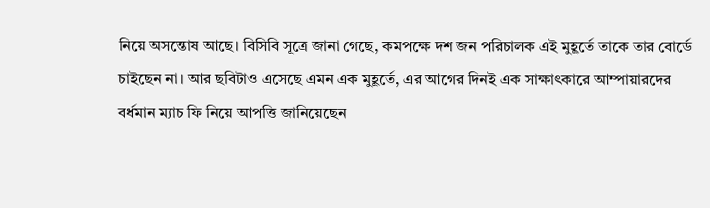নিয়ে অসন্তোষ আছে। বিসিবি সূত্রে জানা গেছে, কমপক্ষে দশ জন পরিচালক এই মুহূর্তে তাকে তার বোর্ডে চাইছেন না। আর ছবিটাও এসেছে এমন এক মুহূর্তে, এর আগের দিনই এক সাক্ষাৎকারে আম্পায়ারদের বর্ধমান ম্যাচ ফি নিয়ে আপত্তি জানিয়েছেন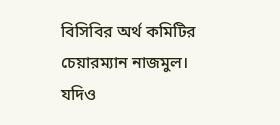বিসিবির অর্থ কমিটির চেয়ারম্যান নাজমুল।
যদিও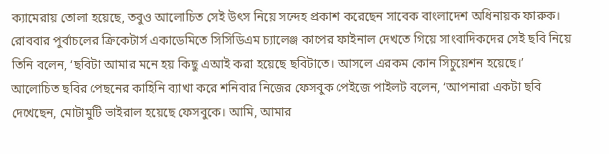ক্যামেরায় তোলা হয়েছে, তবুও আলোচিত সেই উৎস নিয়ে সন্দেহ প্রকাশ করেছেন সাবেক বাংলাদেশ অধিনায়ক ফারুক। রোববার পুর্বাচলের ক্রিকেটার্স একাডেমিতে সিসিডিএম চ্যালেঞ্জ কাপের ফাইনাল দেখতে গিয়ে সাংবাদিকদের সেই ছবি নিয়ে তিনি বলেন, ‘ছবিটা আমার মনে হয় কিছু এআই করা হয়েছে ছবিটাতে। আসলে এরকম কোন সিচুয়েশন হয়েছে।’
আলোচিত ছবির পেছনের কাহিনি ব্যাখা করে শনিবার নিজের ফেসবুক পেইজে পাইলট বলেন, ‘আপনারা একটা ছবি দেখেছেন, মোটামুটি ভাইরাল হয়েছে ফেসবুকে। আমি, আমার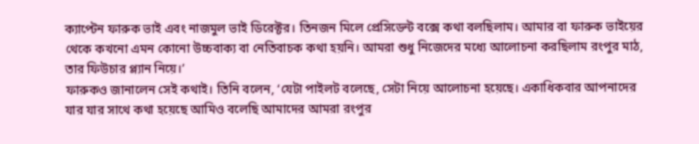ক্যাপ্টেন ফারুক ভাই এবং নাজমুল ভাই ডিরেক্টর। তিনজন মিলে প্রেসিডেন্ট বক্সে কথা বলছিলাম। আমার বা ফারুক ভাইয়ের থেকে কখনো এমন কোনো উচ্চবাক্য বা নেতিবাচক কথা হয়নি। আমরা শুধু নিজেদের মধ্যে আলোচনা করছিলাম রংপুর মাঠ, তার ফিউচার প্ল্যান নিয়ে।’
ফারুকও জানালেন সেই কথাই। তিনি বলেন, ‘যেটা পাইলট বলেছে, সেটা নিয়ে আলোচনা হয়েছে। একাধিকবার আপনাদের যার যার সাথে কথা হয়েছে আমিও বলেছি আমাদের আমরা রংপুর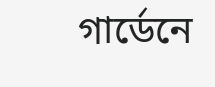গার্ডেনে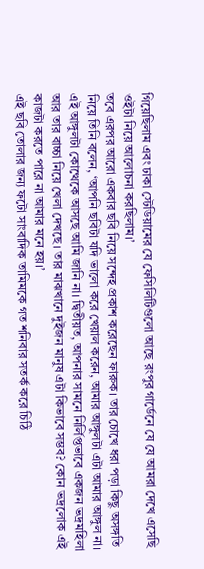গিয়েছিলাম এবং ঢাকা স্টেডিয়ামের যে ফেসিলিটিগুলো আছে রংপুর গার্ডেনে যে যে আমরা দেখে এসেছি ওইটা নিয়ে আলোচনা করছিলাম।’
তবে এরপর আরো একবার ছবি নিয়ে সন্দেহ প্রকাশ করেছেন ফারুক। তার চোখে ধরা পড়া কিছু অসঙ্গতি নিয়ে তিনি বলেন, ‘আপনি ছবিটা যদি ভালো করে খেয়াল করেন, আমার আঙ্গুলটা এটা আমার আঙ্গুল না। এই আঙ্গুলটা কোত্থেকে আসছে আমি জানি না। দ্বিতীয়ত, আপনার সামনে নির্লিপ্তভাবে একজন ভদ্রমহিলা আর তার বাচ্চা নিয়ে খেলা দেখছে। তার মাঝখানে দুইজন মানুষ এটা কিভাবে সম্ভব? কোন ভদ্রলোক এই কাজটা করতে পারে না আমার মনে হয়।’
এই ছবি তোলার জন্য ফটো সাংবাদিক তামিমকে গত শনিবার সতর্ক করে চিঠি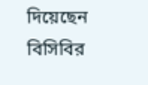দিয়েছেন বিসিবির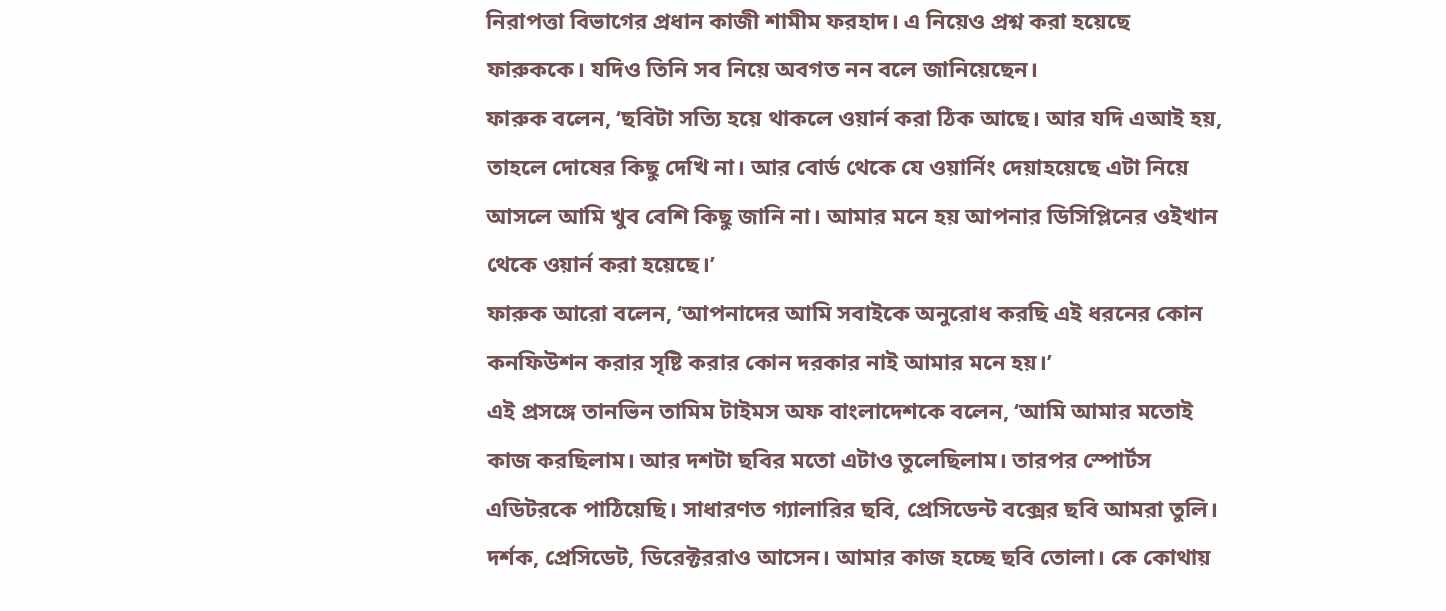নিরাপত্তা বিভাগের প্রধান কাজী শামীম ফরহাদ। এ নিয়েও প্রশ্ন করা হয়েছে ফারুককে। যদিও তিনি সব নিয়ে অবগত নন বলে জানিয়েছেন।
ফারুক বলেন, ‘ছবিটা সত্যি হয়ে থাকলে ওয়ার্ন করা ঠিক আছে। আর যদি এআই হয়, তাহলে দোষের কিছু দেখি না। আর বোর্ড থেকে যে ওয়ার্নিং দেয়াহয়েছে এটা নিয়ে আসলে আমি খুব বেশি কিছু জানি না। আমার মনে হয় আপনার ডিসিপ্লিনের ওইখান থেকে ওয়ার্ন করা হয়েছে।’
ফারুক আরো বলেন, ‘আপনাদের আমি সবাইকে অনুরোধ করছি এই ধরনের কোন কনফিউশন করার সৃষ্টি করার কোন দরকার নাই আমার মনে হয়।’
এই প্রসঙ্গে তানভিন তামিম টাইমস অফ বাংলাদেশকে বলেন, ‘আমি আমার মতোই কাজ করছিলাম। আর দশটা ছবির মতো এটাও তুলেছিলাম। তারপর স্পোর্টস এডিটরকে পাঠিয়েছি। সাধারণত গ্যালারির ছবি, প্রেসিডেন্ট বক্সের ছবি আমরা তুলি। দর্শক, প্রেসিডেট, ডিরেক্টররাও আসেন। আমার কাজ হচ্ছে ছবি তোলা। কে কোথায়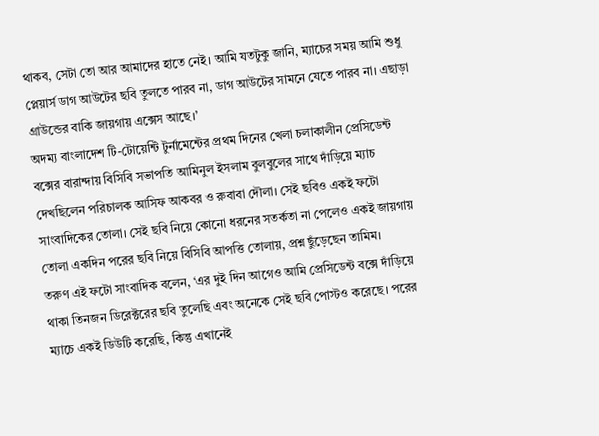থাকব, সেটা তো আর আমাদের হাতে নেই। আমি যতটুকু জানি, ম্যাচের সময় আমি শুধু প্লেয়ার্স ডাগ আউটের ছবি তুলতে পারব না, ডাগ আউটের সামনে যেতে পারব না। এছাড়া গ্রাউন্ডের বাকি জায়গায় এক্সেস আছে।’
অদম্য বাংলাদেশ টি-টোয়েন্টি টুর্নামেন্টের প্রথম দিনের খেলা চলাকালীন প্রেসিডেন্ট বক্সের বারান্দায় বিসিবি সভাপতি আমিনুল ইসলাম বুলবুলের সাথে দাঁড়িয়ে ম্যাচ দেখছিলেন পরিচালক আসিফ আকবর ও রুবাবা দৌলা। সেই ছবিও একই ফটো সাংবাদিকের তোলা। সেই ছবি নিয়ে কোনো ধরনের সতর্কতা না পেলেও একই জায়গায় তোলা একদিন পরের ছবি নিয়ে বিসিবি আপত্তি তোলায়, প্রশ্ন ছুঁড়েছেন তামিম।
তরুণ এই ফটো সাংবাদিক বলেন, ‘এর দুই দিন আগেও আমি প্রেসিডেন্ট বক্সে দাঁড়িয়ে থাকা তিনজন ডিরেক্টরের ছবি তুলেছি এবং অনেকে সেই ছবি পোস্টও করেছে। পরের ম্যাচে একই ডিউটি করেছি, কিন্তু এখানেই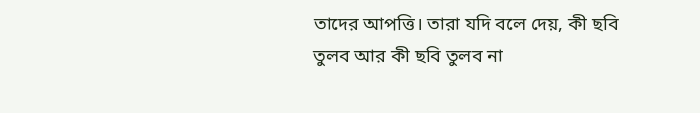তাদের আপত্তি। তারা যদি বলে দেয়, কী ছবি তুলব আর কী ছবি তুলব না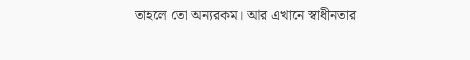তাহলে তো অন্যরকম। আর এখানে স্বাধীনতার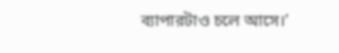ব্যাপারটাও চলে আসে।’